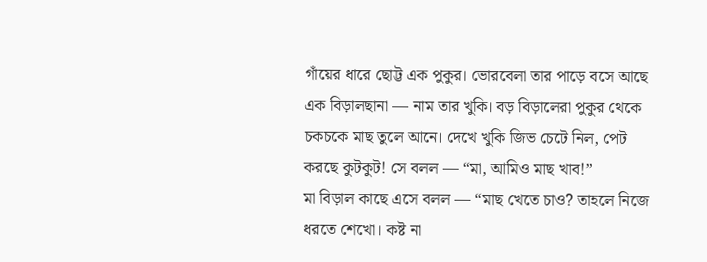গাঁয়ের ধারে ছোট্ট এক পুকুর। ভোরবেলা তার পাড়ে বসে আছে এক বিড়ালছানা — নাম তার খুকি। বড় বিড়ালেরা পুকুর থেকে চকচকে মাছ তুলে আনে। দেখে খুকি জিভ চেটে নিল, পেট করছে কুটকুট! সে বলল — “মা, আমিও মাছ খাব!”
মা বিড়াল কাছে এসে বলল — “মাছ খেতে চাও? তাহলে নিজে ধরতে শেখো। কষ্ট না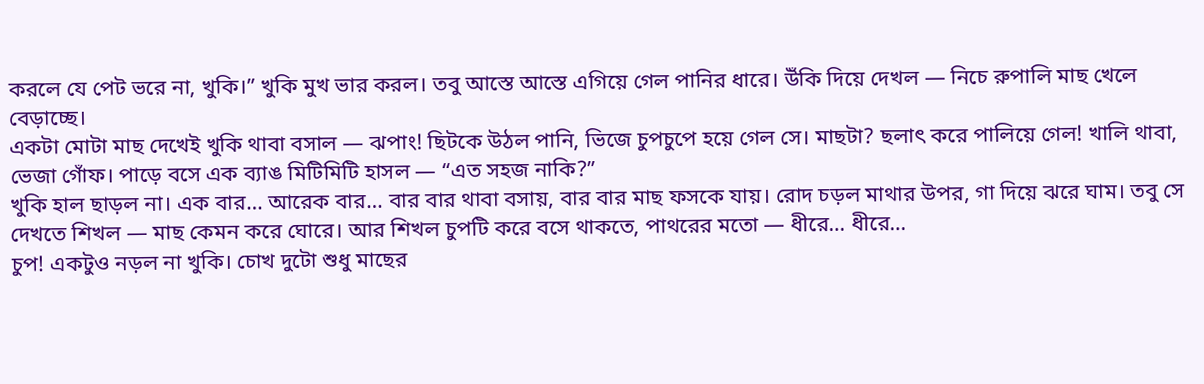করলে যে পেট ভরে না, খুকি।” খুকি মুখ ভার করল। তবু আস্তে আস্তে এগিয়ে গেল পানির ধারে। উঁকি দিয়ে দেখল — নিচে রুপালি মাছ খেলে বেড়াচ্ছে।
একটা মোটা মাছ দেখেই খুকি থাবা বসাল — ঝপাং! ছিটকে উঠল পানি, ভিজে চুপচুপে হয়ে গেল সে। মাছটা? ছলাৎ করে পালিয়ে গেল! খালি থাবা, ভেজা গোঁফ। পাড়ে বসে এক ব্যাঙ মিটিমিটি হাসল — “এত সহজ নাকি?”
খুকি হাল ছাড়ল না। এক বার… আরেক বার… বার বার থাবা বসায়, বার বার মাছ ফসকে যায়। রোদ চড়ল মাথার উপর, গা দিয়ে ঝরে ঘাম। তবু সে দেখতে শিখল — মাছ কেমন করে ঘোরে। আর শিখল চুপটি করে বসে থাকতে, পাথরের মতো — ধীরে… ধীরে…
চুপ! একটুও নড়ল না খুকি। চোখ দুটো শুধু মাছের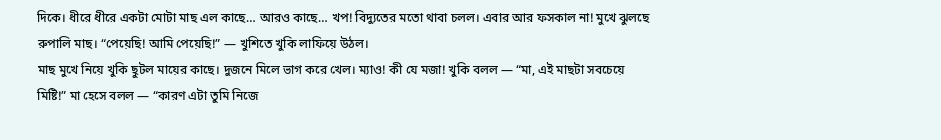দিকে। ধীরে ধীরে একটা মোটা মাছ এল কাছে… আরও কাছে… খপ! বিদ্যুতের মতো থাবা চলল। এবার আর ফসকাল না! মুখে ঝুলছে রুপালি মাছ। “পেয়েছি! আমি পেয়েছি!” — খুশিতে খুকি লাফিয়ে উঠল।
মাছ মুখে নিয়ে খুকি ছুটল মায়ের কাছে। দুজনে মিলে ভাগ করে খেল। ম্যাও! কী যে মজা! খুকি বলল — “মা, এই মাছটা সবচেয়ে মিষ্টি!” মা হেসে বলল — “কারণ এটা তুমি নিজে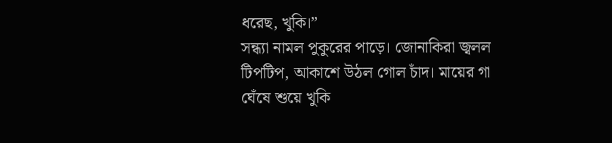ধরেছ, খুকি।”
সন্ধ্যা নামল পুকুরের পাড়ে। জোনাকিরা জ্বলল টিপটিপ, আকাশে উঠল গোল চাঁদ। মায়ের গা ঘেঁষে শুয়ে খুকি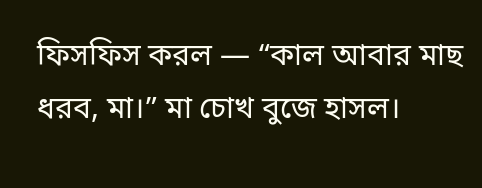ফিসফিস করল — “কাল আবার মাছ ধরব, মা।” মা চোখ বুজে হাসল।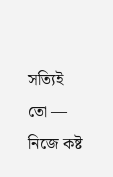সত্যিই তো — নিজে কষ্ট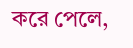করে পেলে,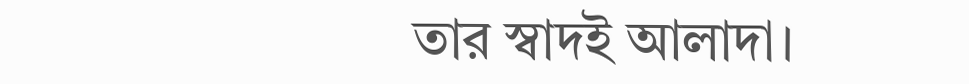তার স্বাদই আলাদা।